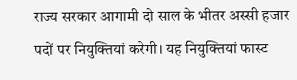राज्य सरकार आगामी दो साल के भीतर अस्सी हजार पदों पर नियुक्तियां करेगी। यह नियुक्तियां फास्ट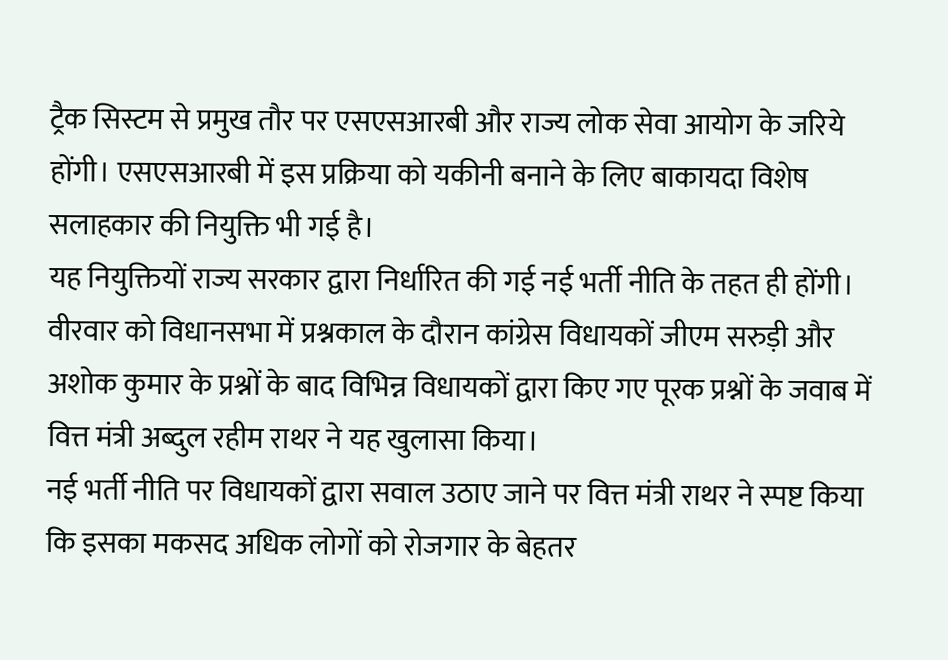ट्रैक सिस्टम से प्रमुख तौर पर एसएसआरबी और राज्य लोक सेवा आयोग के जरिये होंगी। एसएसआरबी में इस प्रक्रिया को यकीनी बनाने के लिए बाकायदा विशेष सलाहकार की नियुक्ति भी गई है।
यह नियुक्तियों राज्य सरकार द्वारा निर्धारित की गई नई भर्ती नीति के तहत ही होंगी। वीरवार को विधानसभा में प्रश्नकाल के दौरान कांग्रेस विधायकों जीएम सरुड़ी और अशोक कुमार के प्रश्नों के बाद विभिन्न विधायकों द्वारा किए गए पूरक प्रश्नों के जवाब में वित्त मंत्री अब्दुल रहीम राथर ने यह खुलासा किया।
नई भर्ती नीति पर विधायकों द्वारा सवाल उठाए जाने पर वित्त मंत्री राथर ने स्पष्ट किया कि इसका मकसद अधिक लोगों को रोजगार के बेहतर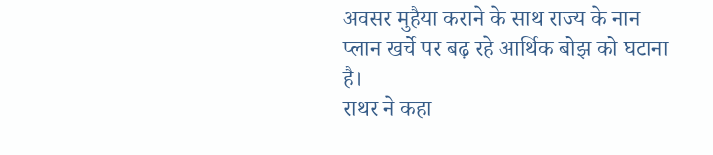अवसर मुहैया कराने के साथ राज्य के नान प्लान खर्चे पर बढ़ रहे आर्थिक बोझ को घटाना है।
राथर ने कहा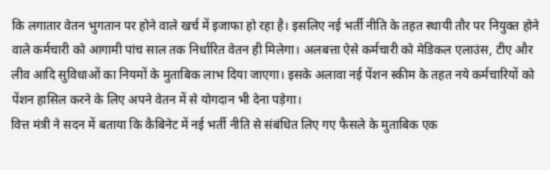कि लगातार वेतन भुगतान पर होने वाले खर्च में इजाफा हो रहा है। इसलिए नई भर्ती नीति के तहत स्थायी तौर पर नियुक्त होने वाले कर्मचारी को आगामी पांच साल तक निर्धारित वेतन ही मिलेगा। अलबत्ता ऐसे कर्मचारी को मेडिकल एलाउंस, टीए और लीव आदि सुविधाओं का नियमों के मुताबिक लाभ दिया जाएगा। इसके अलावा नई पेंशन स्कीम के तहत नये कर्मचारियों को पेंशन हासिल करने के लिए अपने वेतन में से योगदान भी देना पड़ेगा।
वित्त मंत्री ने सदन में बताया कि कैबिनेट में नई भर्ती नीति से संबंधित लिए गए फैसले के मुताबिक एक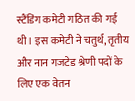स्टैंडिंग कमेटी गठित की गई थी। इस कमेटी ने चतुर्थ, तृतीय और नान गजटेड श्रेणी पदों के लिए एक वेतन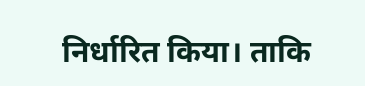निर्धारित किया। ताकि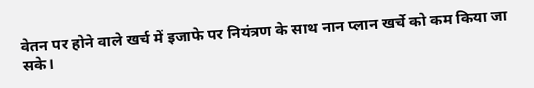वेतन पर होने वाले खर्च में इजाफे पर नियंत्रण के साथ नान प्लान खर्चे को कम किया जा सके।